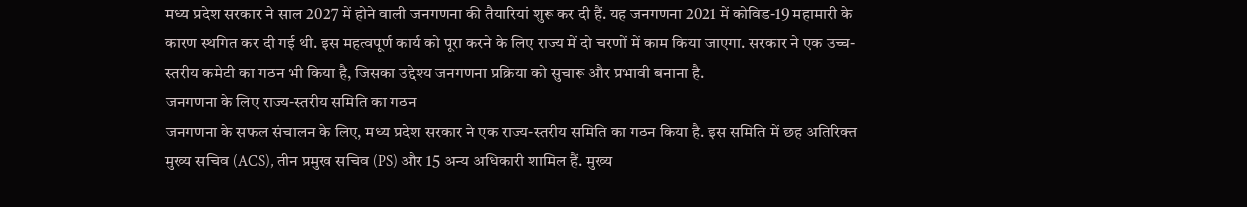मध्य प्रदेश सरकार ने साल 2027 में होने वाली जनगणना की तैयारियां शुरू कर दी हैं. यह जनगणना 2021 में कोविड-19 महामारी के कारण स्थगित कर दी गई थी. इस महत्वपूर्ण कार्य को पूरा करने के लिए राज्य में दो चरणों में काम किया जाएगा. सरकार ने एक उच्च-स्तरीय कमेटी का गठन भी किया है, जिसका उद्देश्य जनगणना प्रक्रिया को सुचारू और प्रभावी बनाना है.
जनगणना के लिए राज्य-स्तरीय समिति का गठन
जनगणना के सफल संचालन के लिए, मध्य प्रदेश सरकार ने एक राज्य-स्तरीय समिति का गठन किया है. इस समिति में छह अतिरिक्त मुख्य सचिव (ACS), तीन प्रमुख सचिव (PS) और 15 अन्य अधिकारी शामिल हैं. मुख्य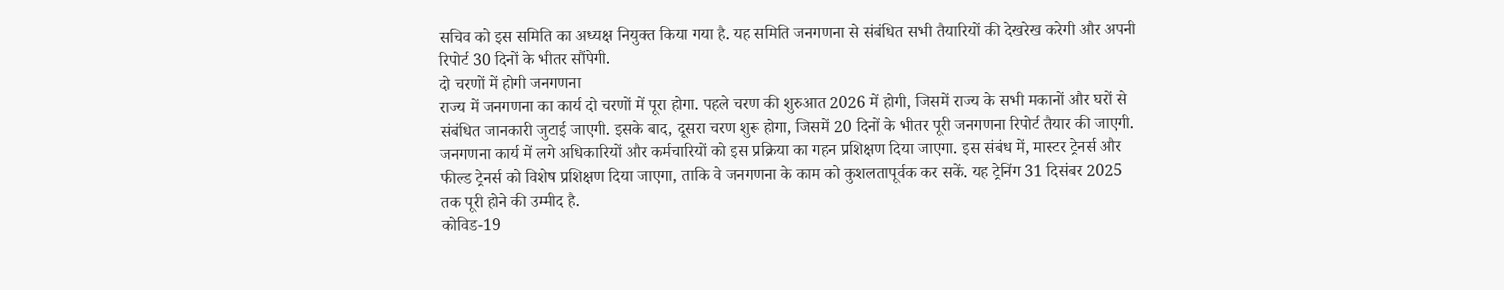सचिव को इस समिति का अध्यक्ष नियुक्त किया गया है. यह समिति जनगणना से संबंधित सभी तैयारियों की देखरेख करेगी और अपनी रिपोर्ट 30 दिनों के भीतर सौंपेगी.
दो चरणों में होगी जनगणना
राज्य में जनगणना का कार्य दो चरणों में पूरा होगा. पहले चरण की शुरुआत 2026 में होगी, जिसमें राज्य के सभी मकानों और घरों से संबंधित जानकारी जुटाई जाएगी. इसके बाद, दूसरा चरण शुरू होगा, जिसमें 20 दिनों के भीतर पूरी जनगणना रिपोर्ट तैयार की जाएगी.
जनगणना कार्य में लगे अधिकारियों और कर्मचारियों को इस प्रक्रिया का गहन प्रशिक्षण दिया जाएगा. इस संबंध में, मास्टर ट्रेनर्स और फील्ड ट्रेनर्स को विशेष प्रशिक्षण दिया जाएगा, ताकि वे जनगणना के काम को कुशलतापूर्वक कर सकें. यह ट्रेनिंग 31 दिसंबर 2025 तक पूरी होने की उम्मीद है.
कोविड-19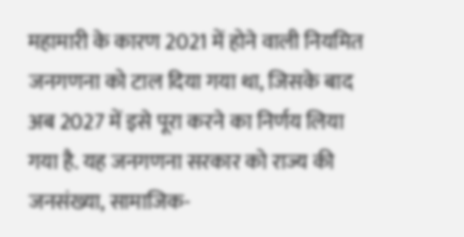महामारी के कारण 2021 में होने वाली नियमित जनगणना को टाल दिया गया था, जिसके बाद अब 2027 में इसे पूरा करने का निर्णय लिया गया है. यह जनगणना सरकार को राज्य की जनसंख्या, सामाजिक-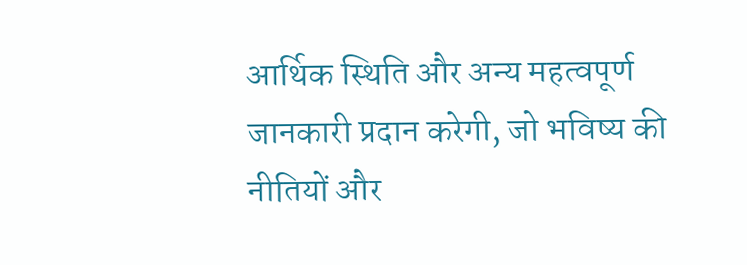आर्थिक स्थिति और अन्य महत्वपूर्ण जानकारी प्रदान करेगी, जो भविष्य की नीतियों और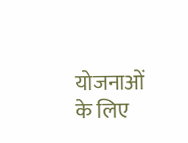योजनाओं के लिए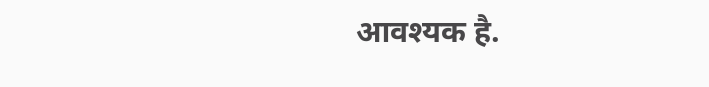आवश्यक है.